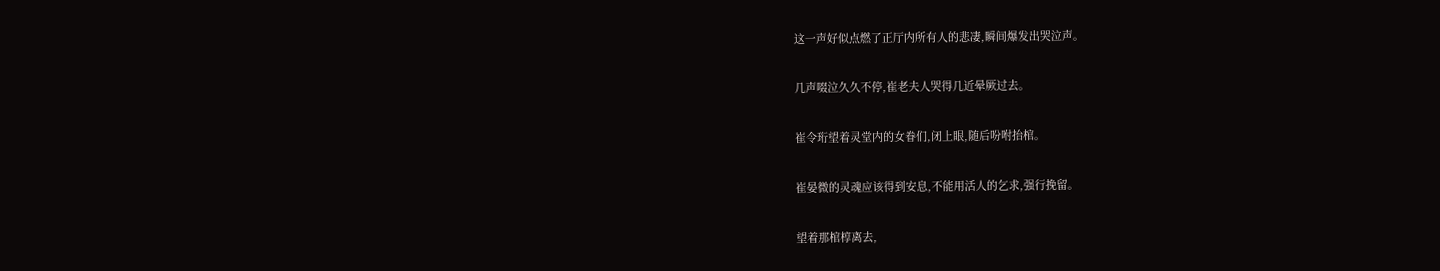这一声好似点燃了正厅内所有人的悲凄,瞬间爆发出哭泣声。

几声啜泣久久不停,崔老夫人哭得几近晕厥过去。

崔令珩望着灵堂内的女眷们,闭上眼,随后吩咐抬棺。

崔晏微的灵魂应该得到安息,不能用活人的乞求,强行挽留。

望着那棺椁离去,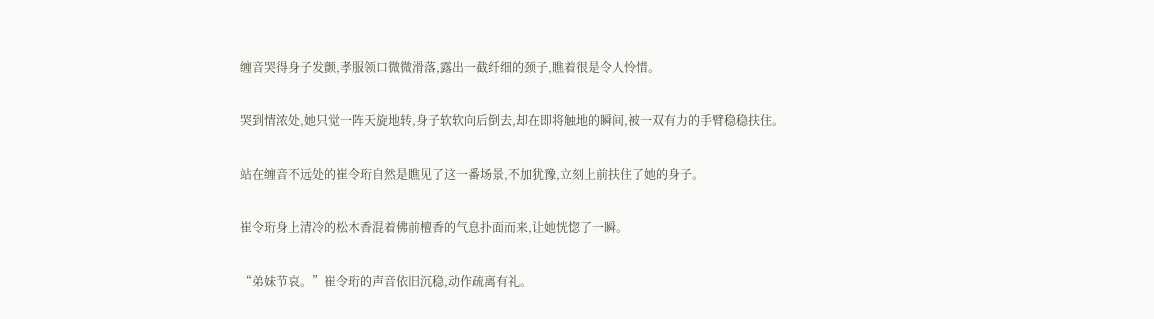缠音哭得身子发颤,孝服领口微微滑落,露出一截纤细的颈子,瞧着很是令人怜惜。

哭到情浓处,她只觉一阵天旋地转,身子软软向后倒去,却在即将触地的瞬间,被一双有力的手臂稳稳扶住。

站在缠音不远处的崔令珩自然是瞧见了这一番场景,不加犹豫,立刻上前扶住了她的身子。

崔令珩身上清冷的松木香混着佛前檀香的气息扑面而来,让她恍惚了一瞬。

“弟妹节哀。”崔令珩的声音依旧沉稳,动作疏离有礼。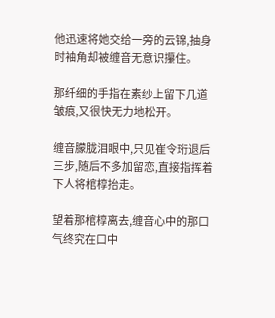他迅速将她交给一旁的云锦,抽身时袖角却被缠音无意识攥住。

那纤细的手指在素纱上留下几道皱痕,又很快无力地松开。

缠音朦胧泪眼中,只见崔令珩退后三步,随后不多加留恋,直接指挥着下人将棺椁抬走。

望着那棺椁离去,缠音心中的那口气终究在口中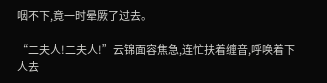咽不下,竟一时晕厥了过去。

“二夫人!二夫人!”云锦面容焦急,连忙扶着缠音,呼唤着下人去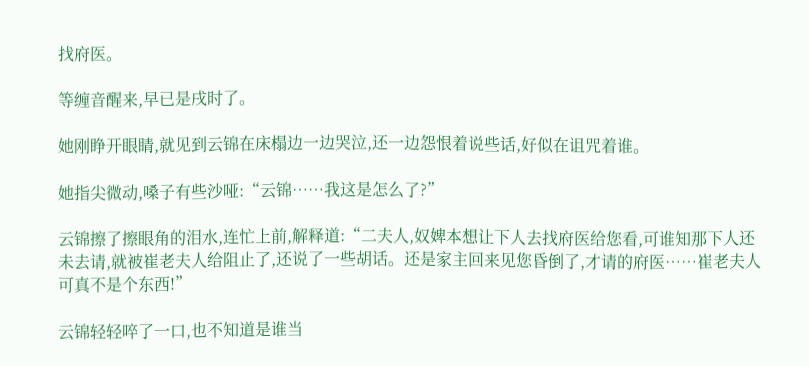找府医。

等缠音醒来,早已是戌时了。

她刚睁开眼睛,就见到云锦在床榻边一边哭泣,还一边怨恨着说些话,好似在诅咒着谁。

她指尖微动,嗓子有些沙哑:“云锦……我这是怎么了?”

云锦擦了擦眼角的泪水,连忙上前,解释道:“二夫人,奴婢本想让下人去找府医给您看,可谁知那下人还未去请,就被崔老夫人给阻止了,还说了一些胡话。还是家主回来见您昏倒了,才请的府医……崔老夫人可真不是个东西!”

云锦轻轻啐了一口,也不知道是谁当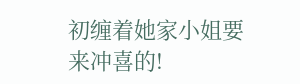初缠着她家小姐要来冲喜的!